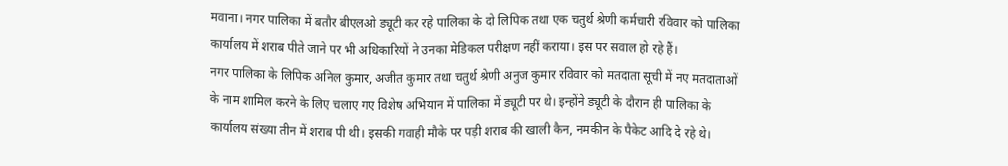मवाना। नगर पालिका में बतौर बीएलओ ड्यूटी कर रहे पालिका के दो लिपिक तथा एक चतुर्थ श्रेणी कर्मचारी रविवार को पालिका कार्यालय में शराब पीते जाने पर भी अधिकारियों ने उनका मेडिकल परीक्षण नहीं कराया। इस पर सवाल हो रहे हैं।
नगर पालिका के लिपिक अनिल कुमार, अजीत कुमार तथा चतुर्थ श्रेणी अनुज कुमार रविवार को मतदाता सूची में नए मतदाताओं के नाम शामिल करने के लिए चलाए गए विशेष अभियान में पालिका में ड्यूटी पर थे। इन्होंने ड्यूटी के दौरान ही पालिका के कार्यालय संख्या तीन में शराब पी थी। इसकी गवाही मौके पर पड़ी शराब की खाली कैन, नमकीन के पैकेट आदि दे रहे थे।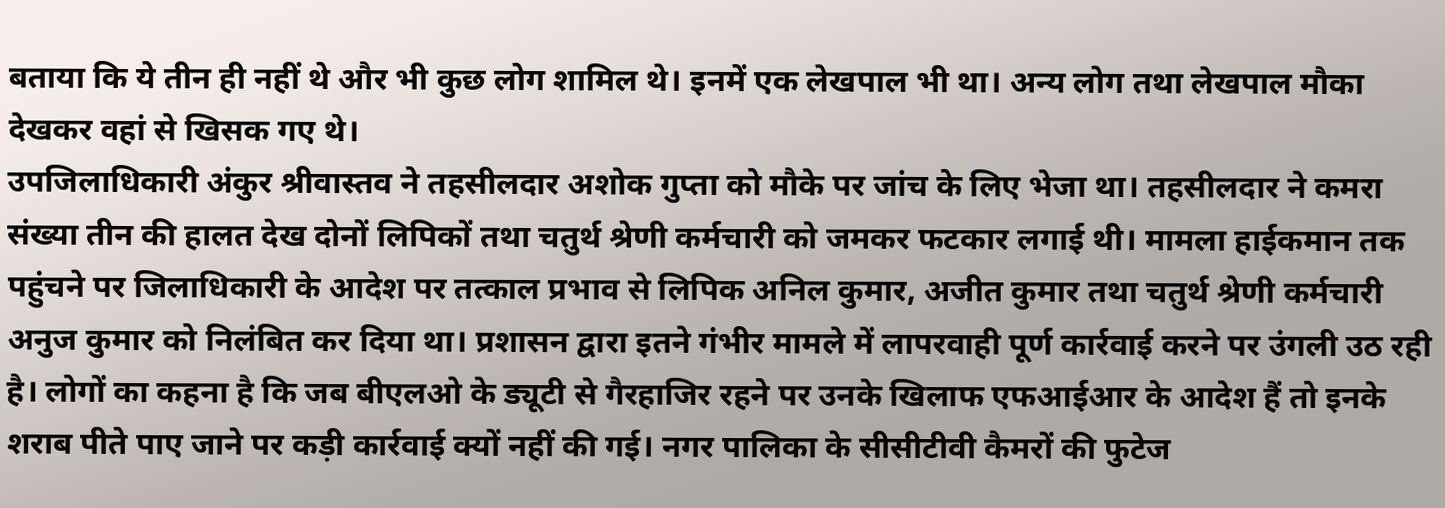बताया कि ये तीन ही नहीं थे और भी कुछ लोग शामिल थे। इनमें एक लेखपाल भी था। अन्य लोग तथा लेखपाल मौका देखकर वहां से खिसक गए थे।
उपजिलाधिकारी अंकुर श्रीवास्तव ने तहसीलदार अशोक गुप्ता को मौके पर जांच के लिए भेजा था। तहसीलदार ने कमरा संख्या तीन की हालत देख दोनों लिपिकों तथा चतुर्थ श्रेणी कर्मचारी को जमकर फटकार लगाई थी। मामला हाईकमान तक पहुंचने पर जिलाधिकारी के आदेश पर तत्काल प्रभाव से लिपिक अनिल कुमार, अजीत कुमार तथा चतुर्थ श्रेणी कर्मचारी अनुज कुमार को निलंबित कर दिया था। प्रशासन द्वारा इतने गंभीर मामले में लापरवाही पूर्ण कार्रवाई करने पर उंगली उठ रही है। लोगों का कहना है कि जब बीएलओ के ड्यूटी से गैरहाजिर रहने पर उनके खिलाफ एफआईआर के आदेश हैं तो इनके शराब पीते पाए जाने पर कड़ी कार्रवाई क्यों नहीं की गई। नगर पालिका के सीसीटीवी कैमरों की फुटेज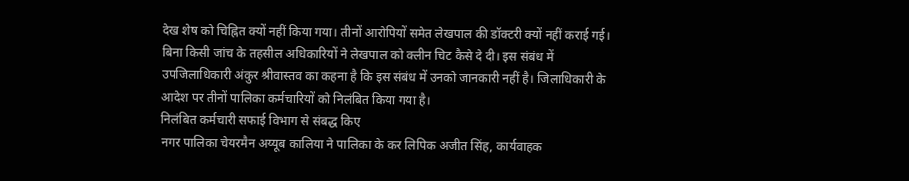देख शेष को चिह्नित क्यों नहीं किया गया। तीनों आरोपियों समेत लेखपाल की डॉक्टरी क्यों नहीं कराई गई। बिना किसी जांच के तहसील अधिकारियों ने लेखपाल को क्लीन चिट कैसे दे दी। इस संबंध में उपजिलाधिकारी अंकुर श्रीवास्तव का कहना है कि इस संबंध में उनको जानकारी नहीं है। जिलाधिकारी के आदेश पर तीनों पालिका कर्मचारियों को निलंबित किया गया है।
निलंबित कर्मचारी सफाई विभाग से संबद्ध किए
नगर पालिका चेयरमैन अय्यूब कालिया ने पालिका के कर लिपिक अजीत सिंह, कार्यवाहक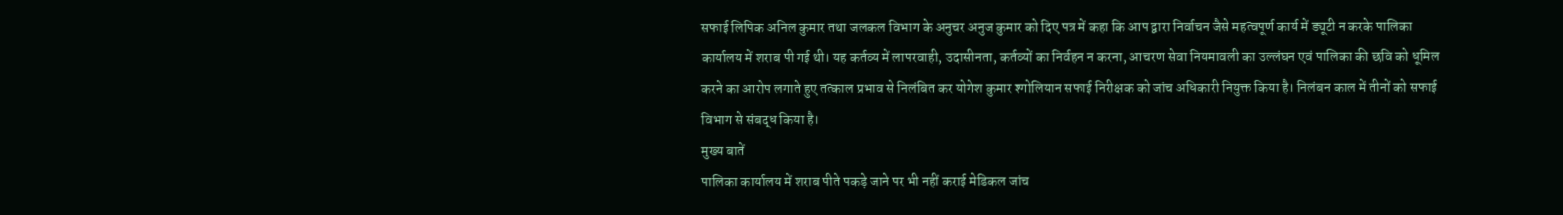सफाई लिपिक अनिल कुमार तथा जलकल विभाग के अनुचर अनुज कुमार को दिए पत्र में कहा कि आप द्वारा निर्वाचन जैसे महत्वपूर्ण कार्य में ड्यूटी न करके पालिका कार्यालय में शराब पी गई थी। यह कर्तव्य में लापरवाही, उदासीनता, कर्तव्यों का निर्वहन न करना, आचरण सेवा नियमावली का उल्लंघन एवं पालिका की छवि को धूमिल करने का आरोप लगाते हुए तत्काल प्रभाव से निलंबित कर योगेश कुमार श्गोलियान सफाई निरीक्षक को जांच अधिकारी नियुक्त किया है। निलंबन काल में तीनों को सफाई विभाग से संबद्ध किया है।
मुख्य बातें
पालिका कार्यालय में शराब पीते पकड़े जाने पर भी नहीं कराई मेडिकल जांच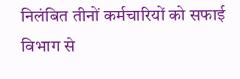निलंबित तीनों कर्मचारियों को सफाई विभाग से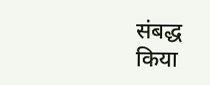संबद्ध किया